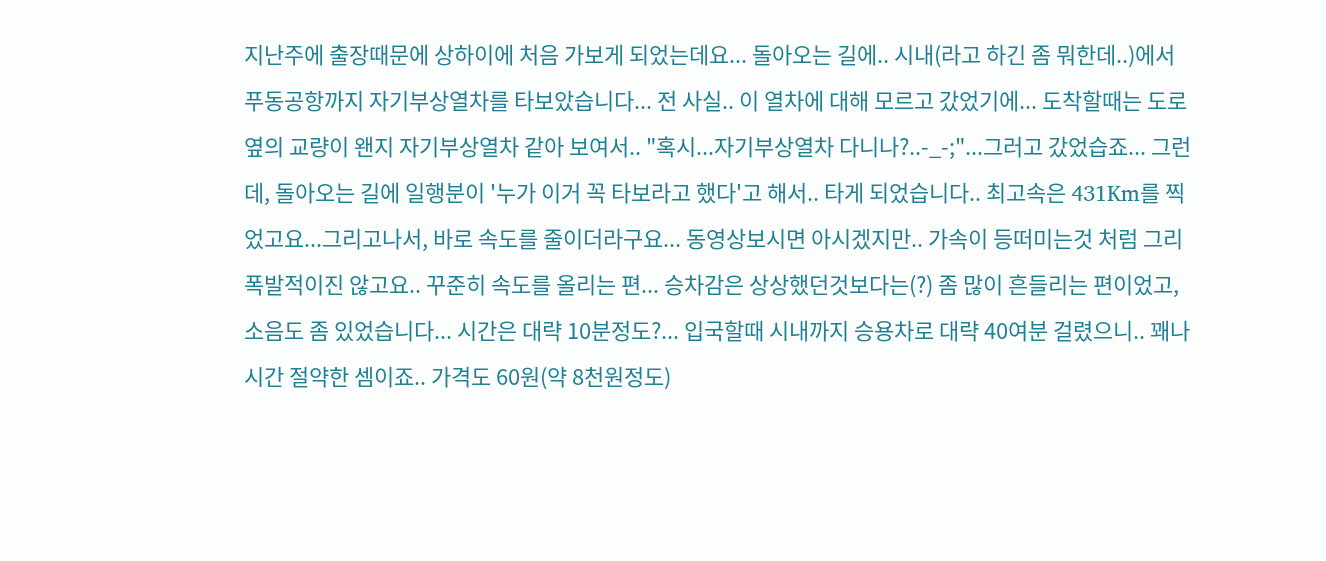지난주에 출장때문에 상하이에 처음 가보게 되었는데요... 돌아오는 길에.. 시내(라고 하긴 좀 뭐한데..)에서 푸동공항까지 자기부상열차를 타보았습니다... 전 사실.. 이 열차에 대해 모르고 갔었기에... 도착할때는 도로옆의 교량이 왠지 자기부상열차 같아 보여서.. "혹시...자기부상열차 다니나?..-_-;"...그러고 갔었습죠... 그런데, 돌아오는 길에 일행분이 '누가 이거 꼭 타보라고 했다'고 해서.. 타게 되었습니다.. 최고속은 431Km를 찍었고요...그리고나서, 바로 속도를 줄이더라구요... 동영상보시면 아시겠지만.. 가속이 등떠미는것 처럼 그리 폭발적이진 않고요.. 꾸준히 속도를 올리는 편... 승차감은 상상했던것보다는(?) 좀 많이 흔들리는 편이었고, 소음도 좀 있었습니다... 시간은 대략 10분정도?... 입국할때 시내까지 승용차로 대략 40여분 걸렸으니.. 꽤나 시간 절약한 셈이죠.. 가격도 60원(약 8천원정도)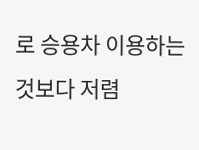로 승용차 이용하는 것보다 저렴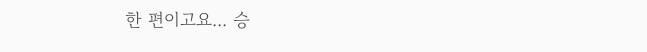한 편이고요... 승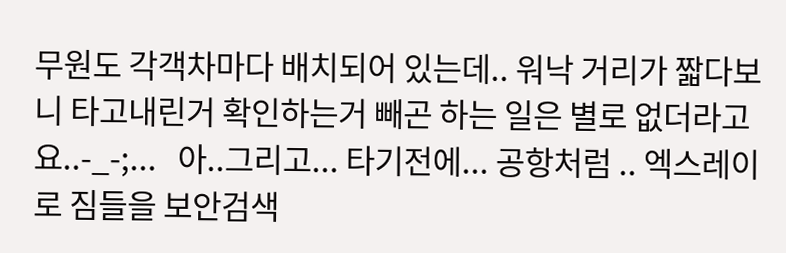무원도 각객차마다 배치되어 있는데.. 워낙 거리가 짧다보니 타고내린거 확인하는거 빼곤 하는 일은 별로 없더라고요..-_-;...   아..그리고... 타기전에... 공항처럼 .. 엑스레이로 짐들을 보안검색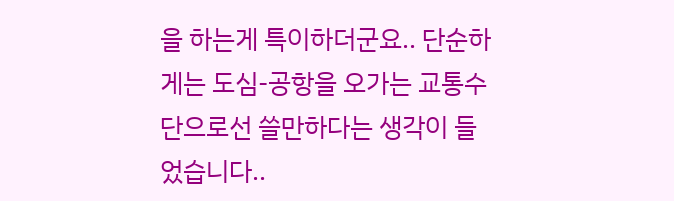을 하는게 특이하더군요.. 단순하게는 도심-공항을 오가는 교통수단으로선 쓸만하다는 생각이 들었습니다..